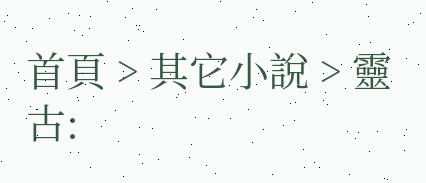首頁 > 其它小說 > 靈古: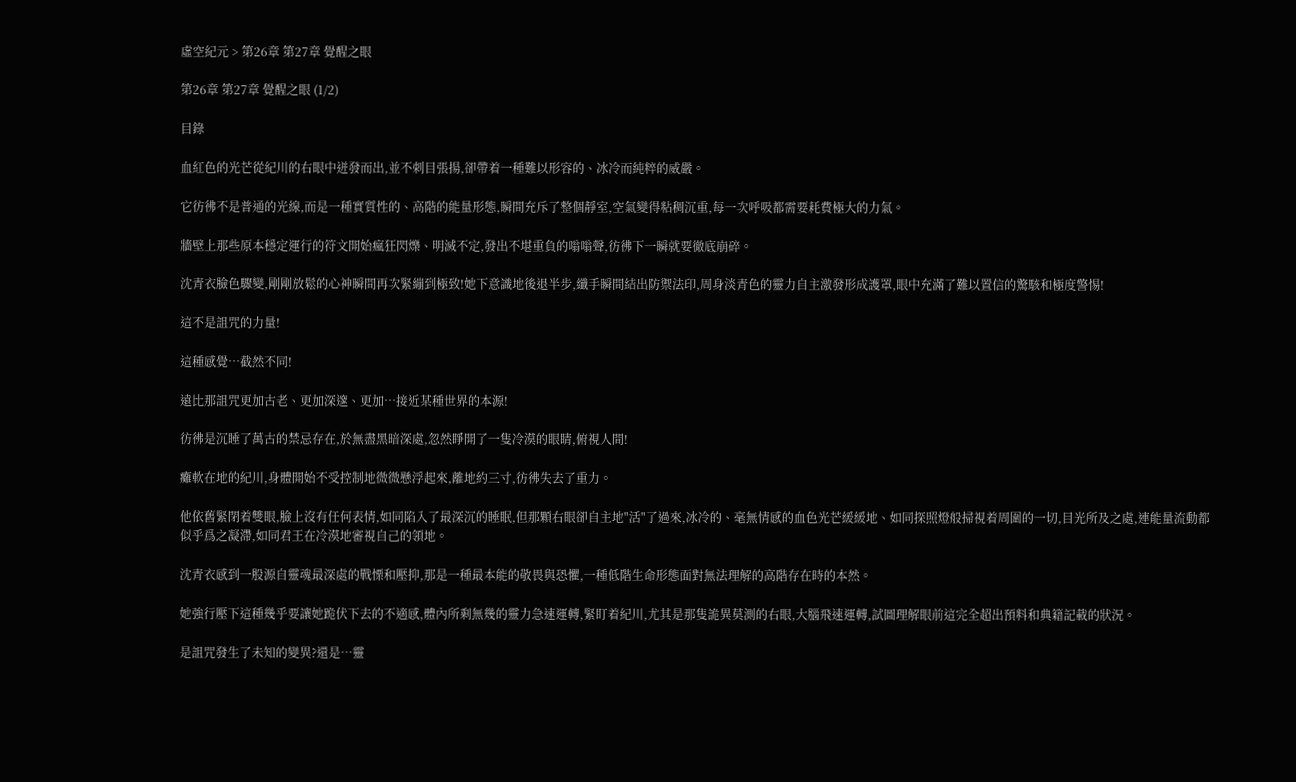虛空紀元 > 第26章 第27章 覺醒之眼

第26章 第27章 覺醒之眼 (1/2)

目錄

血紅色的光芒從紀川的右眼中迸發而出,並不刺目張揚,卻帶着一種難以形容的、冰冷而純粹的威嚴。

它彷彿不是普通的光線,而是一種實質性的、高階的能量形態,瞬間充斥了整個靜室,空氣變得粘稠沉重,每一次呼吸都需要耗費極大的力氣。

牆壁上那些原本穩定運行的符文開始瘋狂閃爍、明滅不定,發出不堪重負的嗡嗡聲,彷彿下一瞬就要徹底崩碎。

沈青衣臉色驟變,剛剛放鬆的心神瞬間再次緊繃到極致!她下意識地後退半步,纖手瞬間結出防禦法印,周身淡青色的靈力自主激發形成護罩,眼中充滿了難以置信的驚駭和極度警惕!

這不是詛咒的力量!

這種感覺…截然不同!

遠比那詛咒更加古老、更加深邃、更加…接近某種世界的本源!

彷彿是沉睡了萬古的禁忌存在,於無盡黑暗深處,忽然睜開了一隻冷漠的眼睛,俯視人間!

癱軟在地的紀川,身體開始不受控制地微微懸浮起來,離地約三寸,彷彿失去了重力。

他依舊緊閉着雙眼,臉上沒有任何表情,如同陷入了最深沉的睡眠,但那顆右眼卻自主地"活"了過來,冰冷的、毫無情感的血色光芒緩緩地、如同探照燈般掃視着周圍的一切,目光所及之處,連能量流動都似乎爲之凝滯,如同君王在冷漠地審視自己的領地。

沈青衣感到一股源自靈魂最深處的戰慄和壓抑,那是一種最本能的敬畏與恐懼,一種低階生命形態面對無法理解的高階存在時的本然。

她強行壓下這種幾乎要讓她跪伏下去的不適感,體內所剩無幾的靈力急速運轉,緊盯着紀川,尤其是那隻詭異莫測的右眼,大腦飛速運轉,試圖理解眼前這完全超出預料和典籍記載的狀況。

是詛咒發生了未知的變異?還是…靈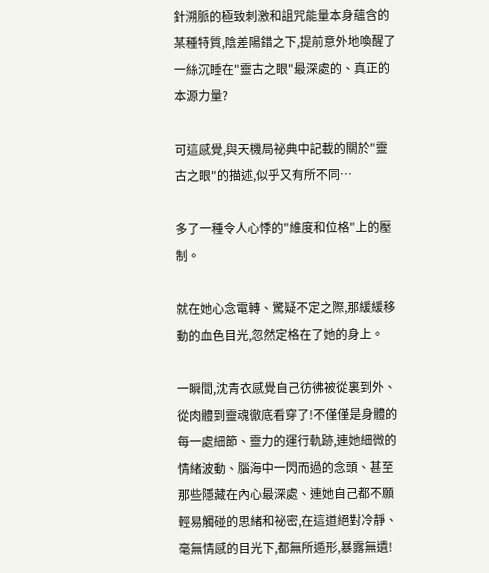針溯脈的極致刺激和詛咒能量本身蘊含的某種特質,陰差陽錯之下,提前意外地喚醒了一絲沉睡在"靈古之眼"最深處的、真正的本源力量?

可這感覺,與天機局祕典中記載的關於"靈古之眼"的描述,似乎又有所不同…

多了一種令人心悸的"維度和位格"上的壓制。

就在她心念電轉、驚疑不定之際,那緩緩移動的血色目光,忽然定格在了她的身上。

一瞬間,沈青衣感覺自己彷彿被從裏到外、從肉體到靈魂徹底看穿了!不僅僅是身體的每一處細節、靈力的運行軌跡,連她細微的情緒波動、腦海中一閃而過的念頭、甚至那些隱藏在內心最深處、連她自己都不願輕易觸碰的思緒和祕密,在這道絕對冷靜、毫無情感的目光下,都無所遁形,暴露無遺!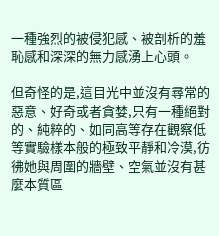一種強烈的被侵犯感、被剖析的羞恥感和深深的無力感湧上心頭。

但奇怪的是,這目光中並沒有尋常的惡意、好奇或者貪婪,只有一種絕對的、純粹的、如同高等存在觀察低等實驗樣本般的極致平靜和冷漠,彷彿她與周圍的牆壁、空氣並沒有甚麼本質區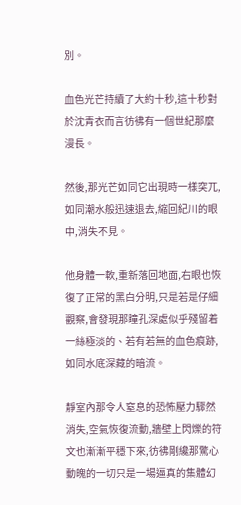別。

血色光芒持續了大約十秒,這十秒對於沈青衣而言彷彿有一個世紀那麼漫長。

然後,那光芒如同它出現時一樣突兀,如同潮水般迅速退去,縮回紀川的眼中,消失不見。

他身體一軟,重新落回地面,右眼也恢復了正常的黑白分明,只是若是仔細觀察,會發現那瞳孔深處似乎殘留着一絲極淡的、若有若無的血色痕跡,如同水底深藏的暗流。

靜室內那令人窒息的恐怖壓力驟然消失,空氣恢復流動,牆壁上閃爍的符文也漸漸平穩下來,彷彿剛纔那驚心動魄的一切只是一場逼真的集體幻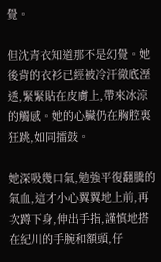覺。

但沈青衣知道那不是幻覺。她後背的衣衫已經被冷汗徹底溼透,緊緊貼在皮膚上,帶來冰涼的觸感。她的心臟仍在胸腔裏狂跳,如同擂鼓。

她深吸幾口氣,勉強平復翻騰的氣血,這才小心翼翼地上前,再次蹲下身,伸出手指,謹慎地搭在紀川的手腕和額頭,仔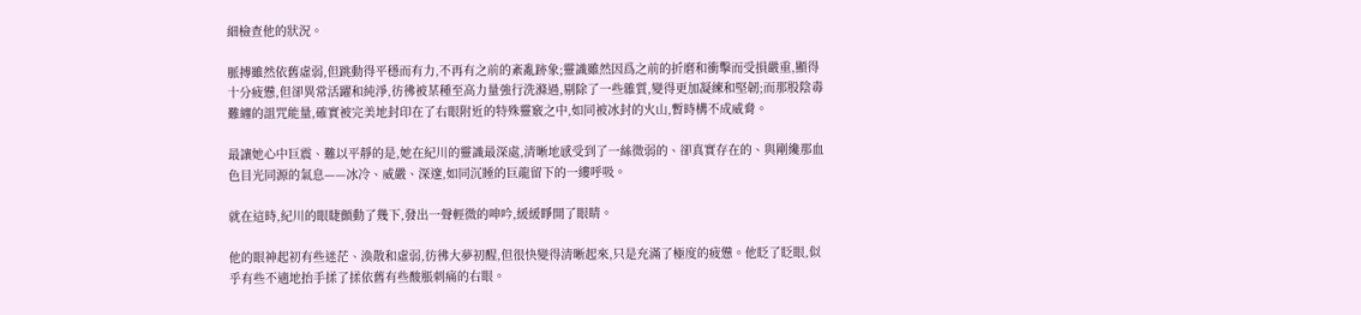細檢查他的狀況。

脈搏雖然依舊虛弱,但跳動得平穩而有力,不再有之前的紊亂跡象;靈識雖然因爲之前的折磨和衝擊而受損嚴重,顯得十分疲憊,但卻異常活躍和純淨,彷彿被某種至高力量強行洗滌過,剔除了一些雜質,變得更加凝練和堅韌;而那股陰毒難纏的詛咒能量,確實被完美地封印在了右眼附近的特殊靈竅之中,如同被冰封的火山,暫時構不成威脅。

最讓她心中巨震、難以平靜的是,她在紀川的靈識最深處,清晰地感受到了一絲微弱的、卻真實存在的、與剛纔那血色目光同源的氣息——冰冷、威嚴、深邃,如同沉睡的巨龍留下的一縷呼吸。

就在這時,紀川的眼睫顫動了幾下,發出一聲輕微的呻吟,緩緩睜開了眼睛。

他的眼神起初有些迷茫、渙散和虛弱,彷彿大夢初醒,但很快變得清晰起來,只是充滿了極度的疲憊。他眨了眨眼,似乎有些不適地抬手揉了揉依舊有些酸脹刺痛的右眼。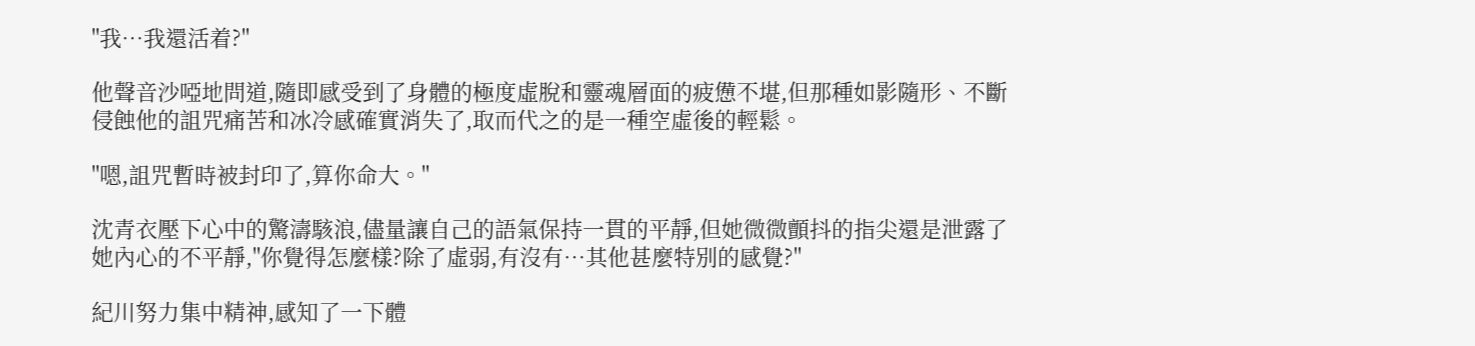"我…我還活着?"

他聲音沙啞地問道,隨即感受到了身體的極度虛脫和靈魂層面的疲憊不堪,但那種如影隨形、不斷侵蝕他的詛咒痛苦和冰冷感確實消失了,取而代之的是一種空虛後的輕鬆。

"嗯,詛咒暫時被封印了,算你命大。"

沈青衣壓下心中的驚濤駭浪,儘量讓自己的語氣保持一貫的平靜,但她微微顫抖的指尖還是泄露了她內心的不平靜,"你覺得怎麼樣?除了虛弱,有沒有…其他甚麼特別的感覺?"

紀川努力集中精神,感知了一下體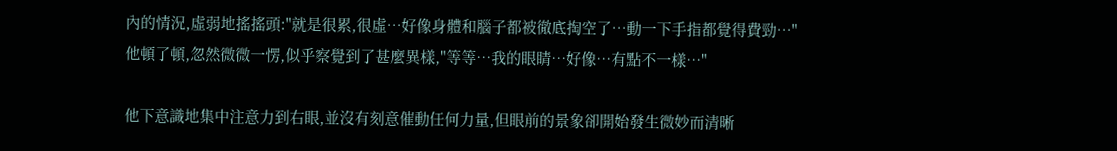內的情況,虛弱地搖搖頭:"就是很累,很虛…好像身體和腦子都被徹底掏空了…動一下手指都覺得費勁…"他頓了頓,忽然微微一愣,似乎察覺到了甚麼異樣,"等等…我的眼睛…好像…有點不一樣…"

他下意識地集中注意力到右眼,並沒有刻意催動任何力量,但眼前的景象卻開始發生微妙而清晰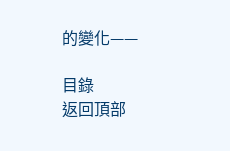的變化——

目錄
返回頂部